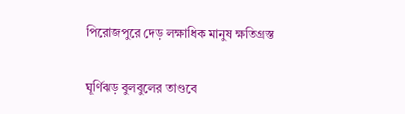পিরোজপুরে দেড় লক্ষাধিক মানুষ ক্ষতিগ্রস্ত

ঘূর্ণিঝড় বুলবুলের তাণ্ডবে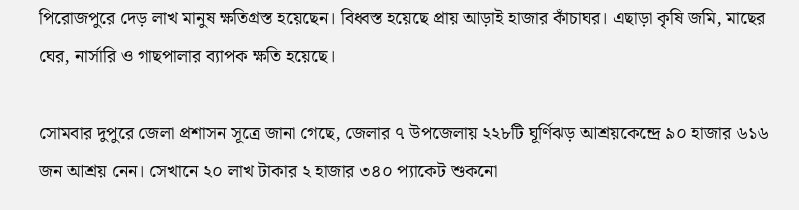পিরোজপুরে দেড় লাখ মানুষ ক্ষতিগ্রস্ত হয়েছেন। বিধ্বস্ত হয়েছে প্রায় আড়াই হাজার কাঁচাঘর। এছাড়া কৃষি জমি, মাছের ঘের, নার্সারি ও গাছপালার ব্যাপক ক্ষতি হয়েছে।

সোমবার দুপুরে জেলা প্রশাসন সূত্রে জানা গেছে, জেলার ৭ উপজেলায় ২২৮টি ঘূর্ণিঝড় আশ্রয়কেন্দ্রে ৯০ হাজার ৬১৬ জন আশ্রয় নেন। সেখানে ২০ লাখ টাকার ২ হাজার ৩৪০ প্যাকেট শুকনো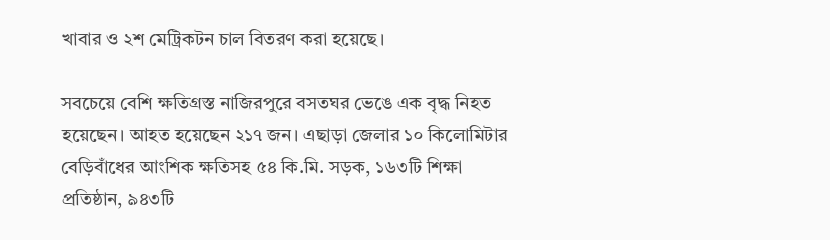খাবার ও ২শ মেট্রিকটন চাল বিতরণ করা হয়েছে।

সবচেয়ে বেশি ক্ষতিগ্রস্ত নাজিরপুরে বসতঘর ভেঙে এক বৃদ্ধ নিহত হয়েছেন। আহত হয়েছেন ২১৭ জন। এছাড়া জেলার ১০ কিলোমিটার বেড়িবাঁধের আংশিক ক্ষতিসহ ৫৪ কি.মি. সড়ক, ১৬৩টি শিক্ষা প্রতিষ্ঠান, ৯৪৩টি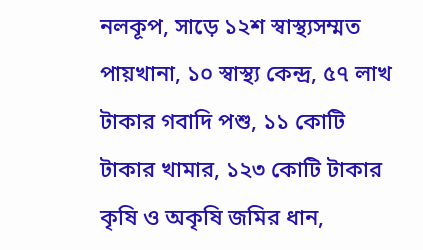নলকূপ, সাড়ে ১২শ স্বাস্থ্যসম্মত পায়খানা, ১০ স্বাস্থ্য কেন্দ্র, ৫৭ লাখ টাকার গবাদি পশু, ১১ কোটি টাকার খামার, ১২৩ কোটি টাকার কৃষি ও অকৃষি জমির ধান,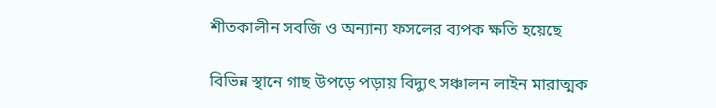শীতকালীন সবজি ও অন্যান্য ফসলের ব্যপক ক্ষতি হয়েছে

বিভিন্ন স্থানে গাছ উপড়ে পড়ায় বিদ্যুৎ সঞ্চালন লাইন মারাত্মক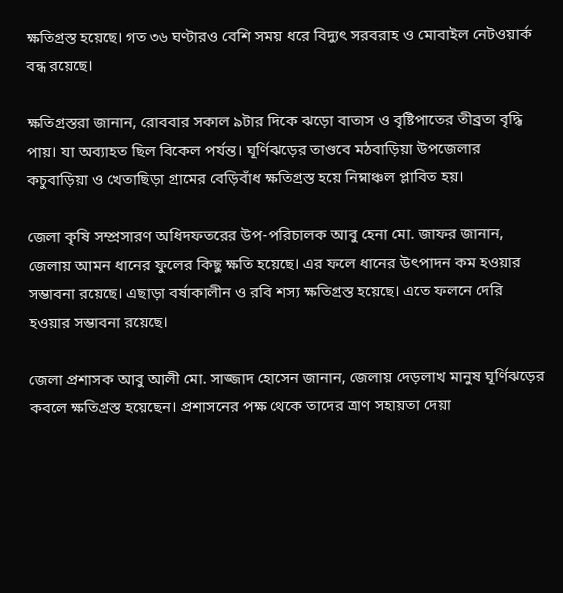ক্ষতিগ্রস্ত হয়েছে। গত ৩৬ ঘণ্টারও বেশি সময় ধরে বিদ্যুৎ সরবরাহ ও মোবাইল নেটওয়ার্ক বন্ধ রয়েছে।

ক্ষতিগ্রস্তরা জানান, রোববার সকাল ৯টার দিকে ঝড়ো বাতাস ও বৃষ্টিপাতের তীব্রতা বৃদ্ধি পায়। যা অব্যাহত ছিল বিকেল পর্যন্ত। ঘূর্ণিঝড়ের তাণ্ডবে মঠবাড়িয়া উপজেলার কচুবাড়িয়া ও খেতাছিড়া গ্রামের বেড়িবাঁধ ক্ষতিগ্রস্ত হয়ে নিম্নাঞ্চল প্লাবিত হয়।

জেলা কৃষি সম্প্রসারণ অধিদফতরের উপ-পরিচালক আবু হেনা মো. জাফর জানান, জেলায় আমন ধানের ফুলের কিছু ক্ষতি হয়েছে। এর ফলে ধানের উৎপাদন কম হওয়ার সম্ভাবনা রয়েছে। এছাড়া বর্ষাকালীন ও রবি শস্য ক্ষতিগ্রস্ত হয়েছে। এতে ফলনে দেরি হওয়ার সম্ভাবনা রয়েছে।

জেলা প্রশাসক আবু আলী মো. সাজ্জাদ হোসেন জানান, জেলায় দেড়লাখ মানুষ ঘূর্ণিঝড়ের কবলে ক্ষতিগ্রস্ত হয়েছেন। প্রশাসনের পক্ষ থেকে তাদের ত্রাণ সহায়তা দেয়া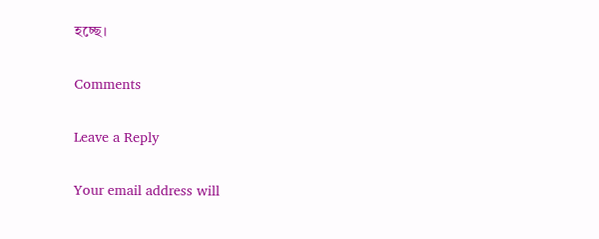হচ্ছে।

Comments

Leave a Reply

Your email address will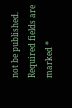not be published. Required fields are marked *